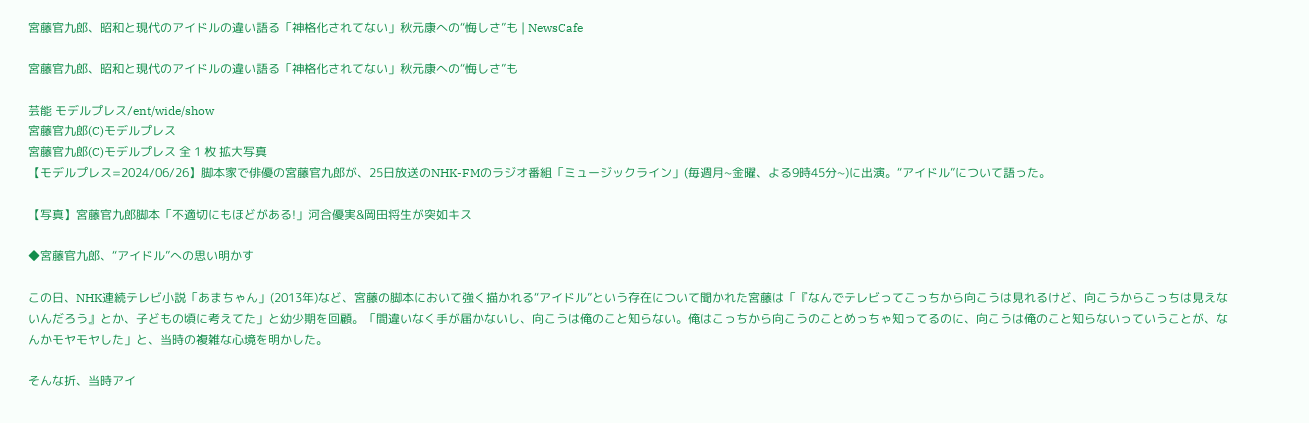宮藤官九郎、昭和と現代のアイドルの違い語る「神格化されてない」秋元康への“悔しさ”も | NewsCafe

宮藤官九郎、昭和と現代のアイドルの違い語る「神格化されてない」秋元康への“悔しさ”も

芸能 モデルプレス/ent/wide/show
宮藤官九郎(C)モデルプレス
宮藤官九郎(C)モデルプレス 全 1 枚 拡大写真
【モデルプレス=2024/06/26】脚本家で俳優の宮藤官九郎が、25日放送のNHK-FMのラジオ番組「ミュージックライン」(毎週月~金曜、よる9時45分~)に出演。“アイドル”について語った。

【写真】宮藤官九郎脚本「不適切にもほどがある!」河合優実&岡田将生が突如キス

◆宮藤官九郎、“アイドル”への思い明かす

この日、NHK連続テレビ小説「あまちゃん」(2013年)など、宮藤の脚本において強く描かれる“アイドル”という存在について聞かれた宮藤は「『なんでテレビってこっちから向こうは見れるけど、向こうからこっちは見えないんだろう』とか、子どもの頃に考えてた」と幼少期を回顧。「間違いなく手が届かないし、向こうは俺のこと知らない。俺はこっちから向こうのことめっちゃ知ってるのに、向こうは俺のこと知らないっていうことが、なんかモヤモヤした」と、当時の複雑な心境を明かした。

そんな折、当時アイ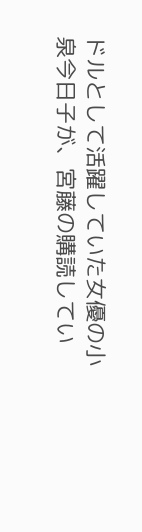ドルとして活躍していた女優の小泉今日子が、宮藤の購読してい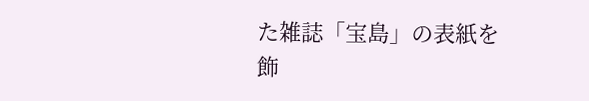た雑誌「宝島」の表紙を飾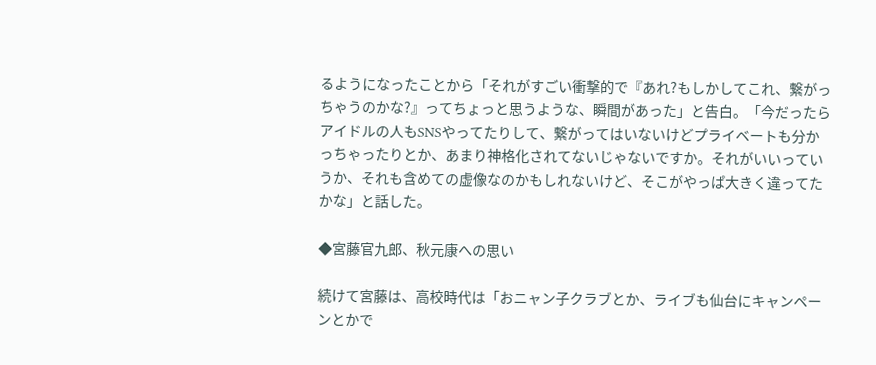るようになったことから「それがすごい衝撃的で『あれ?もしかしてこれ、繋がっちゃうのかな?』ってちょっと思うような、瞬間があった」と告白。「今だったらアイドルの人もSNSやってたりして、繋がってはいないけどプライベートも分かっちゃったりとか、あまり神格化されてないじゃないですか。それがいいっていうか、それも含めての虚像なのかもしれないけど、そこがやっぱ大きく違ってたかな」と話した。

◆宮藤官九郎、秋元康への思い

続けて宮藤は、高校時代は「おニャン子クラブとか、ライブも仙台にキャンペーンとかで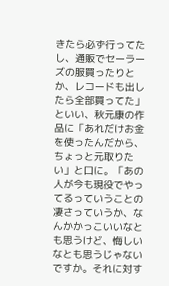きたら必ず行ってたし、通販でセーラーズの服買ったりとか、レコードも出したら全部買ってた」といい、秋元康の作品に「あれだけお金を使ったんだから、ちょっと元取りたい」と口に。「あの人が今も現役でやってるっていうことの凄さっていうか、なんかかっこいいなとも思うけど、悔しいなとも思うじゃないですか。それに対す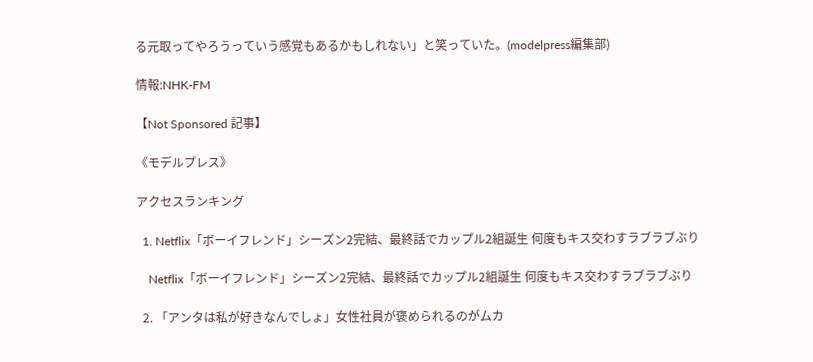る元取ってやろうっていう感覚もあるかもしれない」と笑っていた。(modelpress編集部)

情報:NHK-FM

【Not Sponsored 記事】

《モデルプレス》

アクセスランキング

  1. Netflix「ボーイフレンド」シーズン2完結、最終話でカップル2組誕生 何度もキス交わすラブラブぶり

    Netflix「ボーイフレンド」シーズン2完結、最終話でカップル2組誕生 何度もキス交わすラブラブぶり

  2. 「アンタは私が好きなんでしょ」女性社員が褒められるのがムカ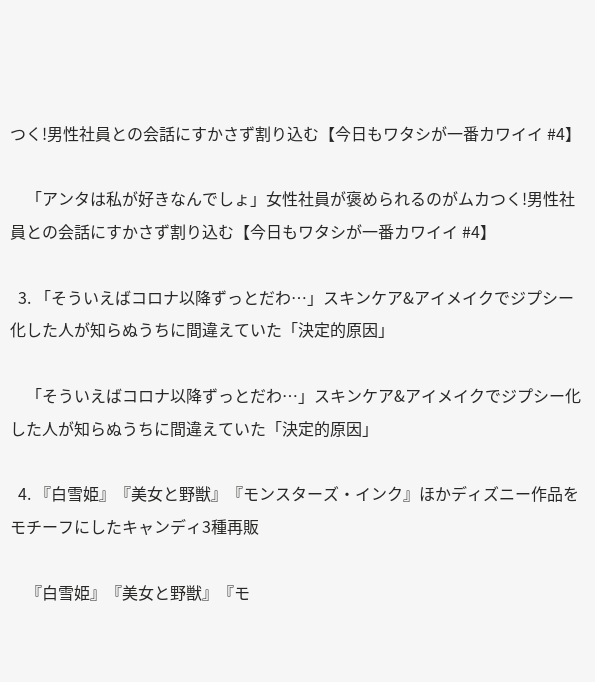つく!男性社員との会話にすかさず割り込む【今日もワタシが一番カワイイ #4】

    「アンタは私が好きなんでしょ」女性社員が褒められるのがムカつく!男性社員との会話にすかさず割り込む【今日もワタシが一番カワイイ #4】

  3. 「そういえばコロナ以降ずっとだわ…」スキンケア&アイメイクでジプシー化した人が知らぬうちに間違えていた「決定的原因」

    「そういえばコロナ以降ずっとだわ…」スキンケア&アイメイクでジプシー化した人が知らぬうちに間違えていた「決定的原因」

  4. 『白雪姫』『美女と野獣』『モンスターズ・インク』ほかディズニー作品をモチーフにしたキャンディ3種再販

    『白雪姫』『美女と野獣』『モ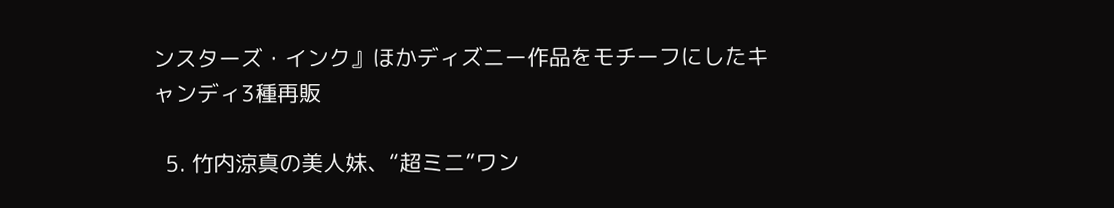ンスターズ・インク』ほかディズニー作品をモチーフにしたキャンディ3種再販

  5. 竹内涼真の美人妹、“超ミニ”ワン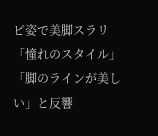ピ姿で美脚スラリ「憧れのスタイル」「脚のラインが美しい」と反響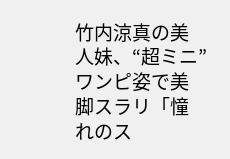竹内涼真の美人妹、“超ミニ”ワンピ姿で美脚スラリ「憧れのス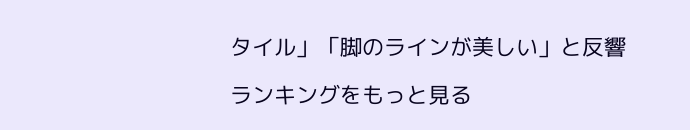タイル」「脚のラインが美しい」と反響

ランキングをもっと見る